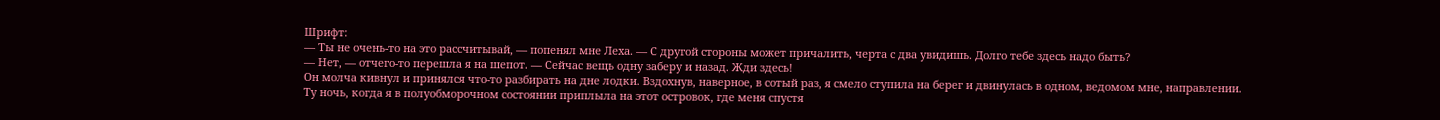Шрифт:
— Ты не очень-то на это рассчитывай, — попенял мне Леха. — С другой стороны может причалить, черта с два увидишь. Долго тебе здесь надо быть?
— Нет, — отчего-то перешла я на шепот. — Сейчас вещь одну заберу и назад. Жди здесь!
Он молча кивнул и принялся что-то разбирать на дне лодки. Вздохнув, наверное, в сотый раз, я смело ступила на берег и двинулась в одном, ведомом мне, направлении.
Ту ночь, когда я в полуобморочном состоянии приплыла на этот островок, где меня спустя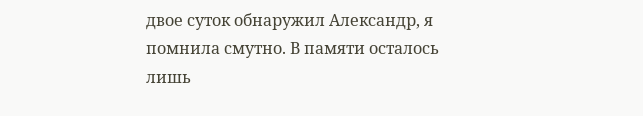двое суток обнаружил Александр, я помнила смутно. В памяти осталось лишь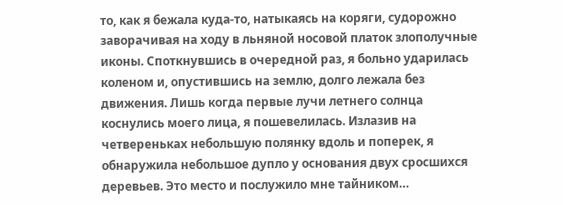то, как я бежала куда-то, натыкаясь на коряги, судорожно заворачивая на ходу в льняной носовой платок злополучные иконы. Споткнувшись в очередной раз, я больно ударилась коленом и, опустившись на землю, долго лежала без движения. Лишь когда первые лучи летнего солнца коснулись моего лица, я пошевелилась. Излазив на четвереньках небольшую полянку вдоль и поперек, я обнаружила небольшое дупло у основания двух сросшихся деревьев. Это место и послужило мне тайником…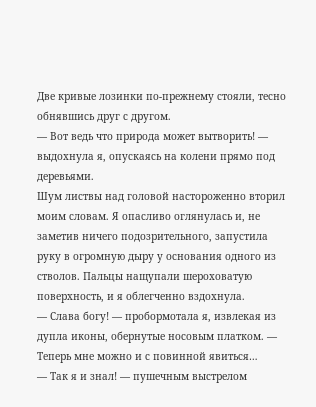Две кривые лозинки по-прежнему стояли, тесно обнявшись друг с другом.
— Вот ведь что природа может вытворить! — выдохнула я, опускаясь на колени прямо под деревьями.
Шум листвы над головой настороженно вторил моим словам. Я опасливо оглянулась и, не заметив ничего подозрительного, запустила руку в огромную дыру у основания одного из стволов. Пальцы нащупали шероховатую поверхность, и я облегченно вздохнула.
— Слава богу! — пробормотала я, извлекая из дупла иконы, обернутые носовым платком. — Теперь мне можно и с повинной явиться…
— Так я и знал! — пушечным выстрелом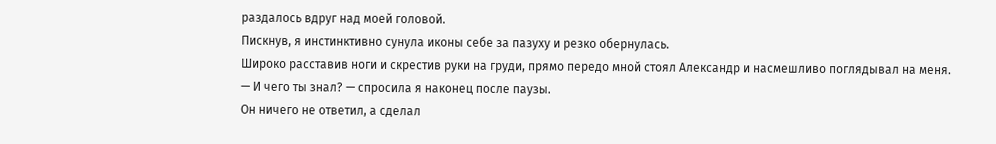раздалось вдруг над моей головой.
Пискнув, я инстинктивно сунула иконы себе за пазуху и резко обернулась.
Широко расставив ноги и скрестив руки на груди, прямо передо мной стоял Александр и насмешливо поглядывал на меня.
— И чего ты знал? — спросила я наконец после паузы.
Он ничего не ответил, а сделал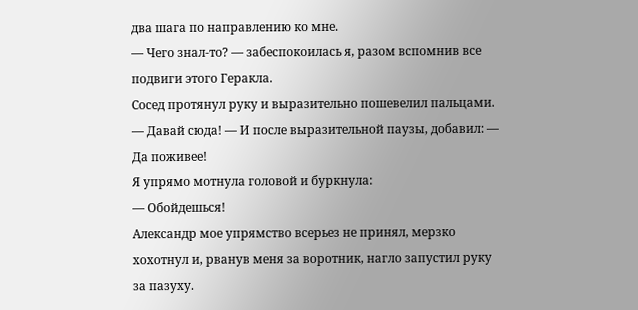два шага по направлению ко мне.
— Чего знал-то? — забеспокоилась я, разом вспомнив все подвиги этого Геракла.
Сосед протянул руку и выразительно пошевелил пальцами.
— Давай сюда! — И после выразительной паузы, добавил: — Да поживее!
Я упрямо мотнула головой и буркнула:
— Обойдешься!
Александр мое упрямство всерьез не принял, мерзко хохотнул и, рванув меня за воротник, нагло запустил руку за пазуху.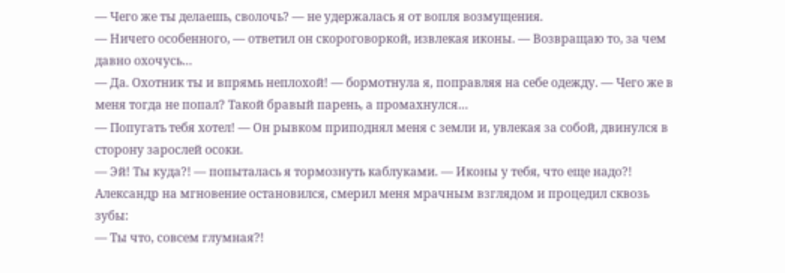— Чего же ты делаешь, сволочь? — не удержалась я от вопля возмущения.
— Ничего особенного, — ответил он скороговоркой, извлекая иконы. — Возвращаю то, за чем давно охочусь…
— Да. Охотник ты и впрямь неплохой! — бормотнула я, поправляя на себе одежду. — Чего же в меня тогда не попал? Такой бравый парень, а промахнулся…
— Попугать тебя хотел! — Он рывком приподнял меня с земли и, увлекая за собой, двинулся в сторону зарослей осоки.
— Эй! Ты куда?! — попыталась я тормознуть каблуками. — Иконы у тебя, что еще надо?!
Александр на мгновение остановился, смерил меня мрачным взглядом и процедил сквозь зубы:
— Ты что, совсем глумная?!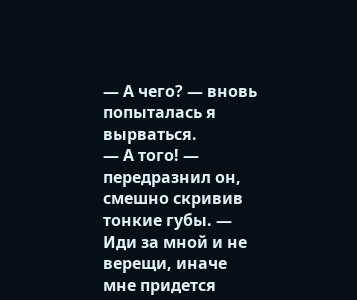— А чего? — вновь попыталась я вырваться.
— А того! — передразнил он, смешно скривив тонкие губы. — Иди за мной и не верещи, иначе мне придется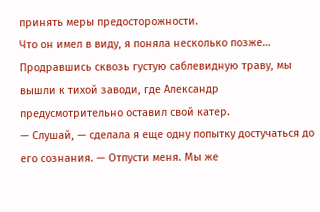принять меры предосторожности.
Что он имел в виду, я поняла несколько позже…
Продравшись сквозь густую саблевидную траву, мы вышли к тихой заводи, где Александр предусмотрительно оставил свой катер.
— Слушай, — сделала я еще одну попытку достучаться до его сознания. — Отпусти меня. Мы же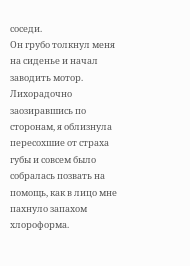соседи.
Он грубо толкнул меня на сиденье и начал заводить мотор. Лихорадочно заозиравшись по сторонам, я облизнула пересохшие от страха губы и совсем было собралась позвать на помощь, как в лицо мне пахнуло запахом хлороформа.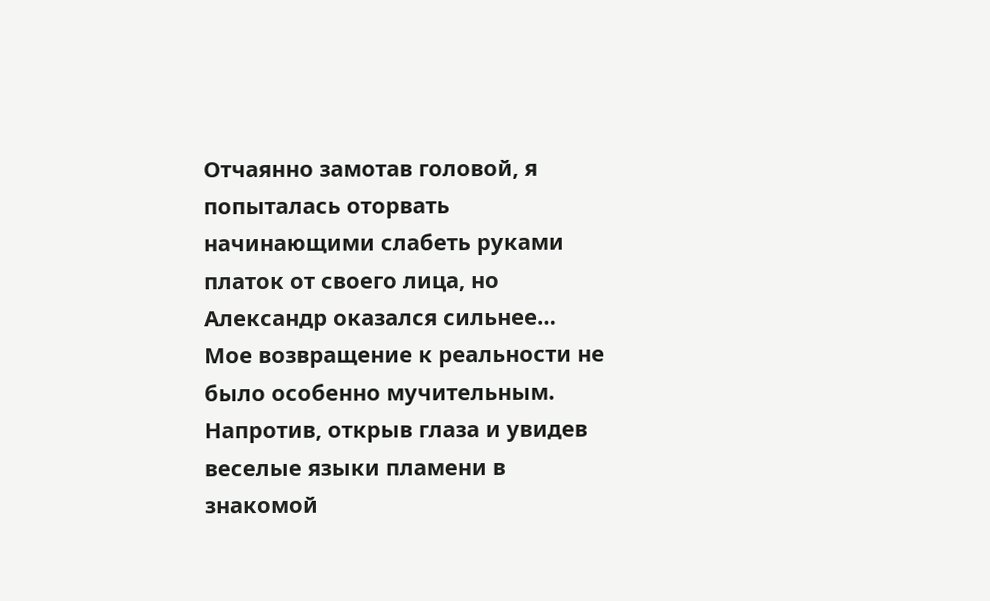Отчаянно замотав головой, я попыталась оторвать начинающими слабеть руками платок от своего лица, но Александр оказался сильнее…
Мое возвращение к реальности не было особенно мучительным. Напротив, открыв глаза и увидев веселые языки пламени в знакомой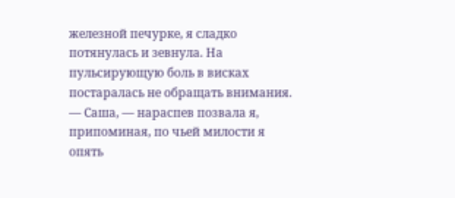железной печурке, я сладко потянулась и зевнула. На пульсирующую боль в висках постаралась не обращать внимания.
— Саша, — нараспев позвала я, припоминая, по чьей милости я опять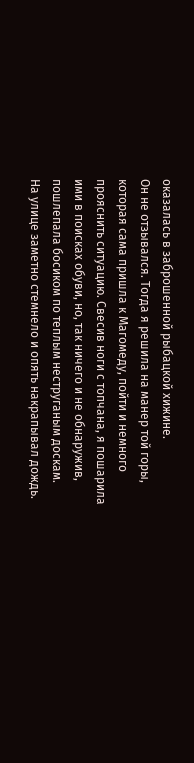оказалась в заброшенной рыбацкой хижине.
Он не отзывался. Тогда я решила на манер той горы, которая сама пришла к Магомеду, пойти и немного прояснить ситуацию. Свесив ноги с топчана, я пошарила ими в поисках обуви, но, так ничего и не обнаружив, пошлепала босиком по теплым неструганым доскам.
На улице заметно стемнело и опять накрапывал дождь.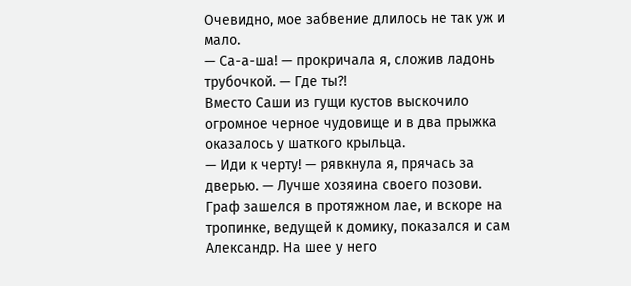Очевидно, мое забвение длилось не так уж и мало.
— Са-а-ша! — прокричала я, сложив ладонь трубочкой. — Где ты?!
Вместо Саши из гущи кустов выскочило огромное черное чудовище и в два прыжка оказалось у шаткого крыльца.
— Иди к черту! — рявкнула я, прячась за дверью. — Лучше хозяина своего позови.
Граф зашелся в протяжном лае, и вскоре на тропинке, ведущей к домику, показался и сам Александр. На шее у него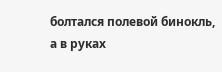болтался полевой бинокль, а в руках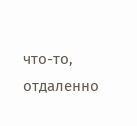что-то, отдаленно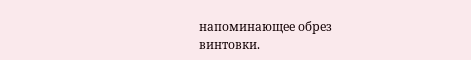напоминающее обрез винтовки.